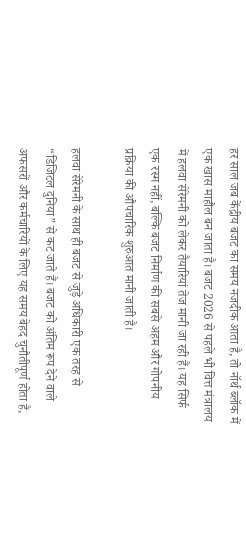हर साल जब केंद्रीय बजट का समय नजदीक आता है, तो नॉर्थ ब्लॉक में एक खास माहौल बन जाता है। बजट 2026 से पहले भी वित्त मंत्रालय में हलवा सेरेमनी को लेकर तैयारियां तेज मानी जा रही हैं। यह सिर्फ एक रस्म नहीं, बल्कि बजट निर्माण की सबसे अहम और गोपनीय प्रक्रिया की औपचारिक शुरुआत मानी जाती है।

हलवा सेरेमनी के साथ ही बजट से जुड़े अधिकारी एक तरह से “डिजिटल दुनिया” से कट जाते हैं। बजट को अंतिम रूप देने वाले अफसरों और कर्मचारियों के लिए यह समय बेहद चुनौतीपूर्ण होता है,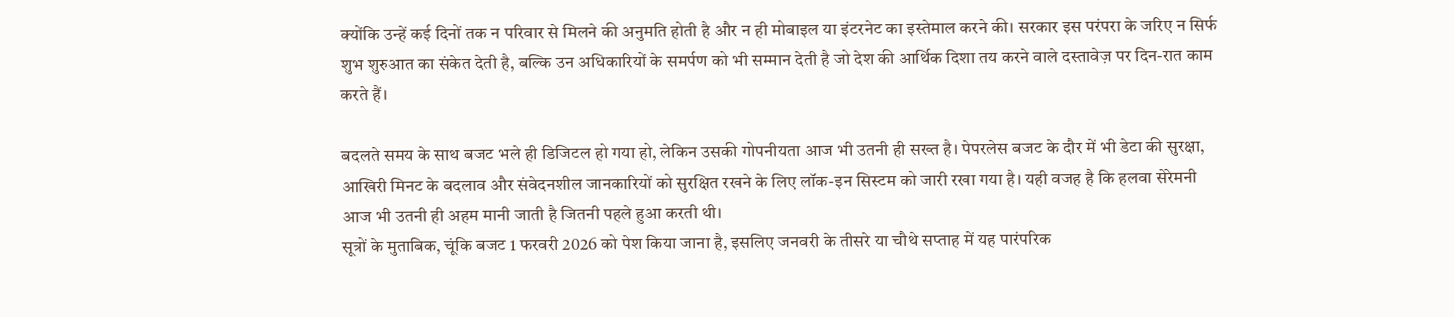क्योंकि उन्हें कई दिनों तक न परिवार से मिलने की अनुमति होती है और न ही मोबाइल या इंटरनेट का इस्तेमाल करने की। सरकार इस परंपरा के जरिए न सिर्फ शुभ शुरुआत का संकेत देती है, बल्कि उन अधिकारियों के समर्पण को भी सम्मान देती है जो देश की आर्थिक दिशा तय करने वाले दस्तावेज़ पर दिन-रात काम करते हैं।

बदलते समय के साथ बजट भले ही डिजिटल हो गया हो, लेकिन उसकी गोपनीयता आज भी उतनी ही सख्त है। पेपरलेस बजट के दौर में भी डेटा की सुरक्षा, आखिरी मिनट के बदलाव और संवेदनशील जानकारियों को सुरक्षित रखने के लिए लॉक-इन सिस्टम को जारी रखा गया है। यही वजह है कि हलवा सेरेमनी आज भी उतनी ही अहम मानी जाती है जितनी पहले हुआ करती थी।
सूत्रों के मुताबिक, चूंकि बजट 1 फरवरी 2026 को पेश किया जाना है, इसलिए जनवरी के तीसरे या चौथे सप्ताह में यह पारंपरिक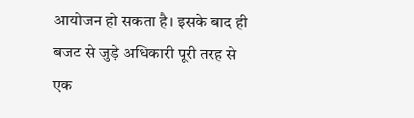आयोजन हो सकता है। इसके बाद ही बजट से जुड़े अधिकारी पूरी तरह से एक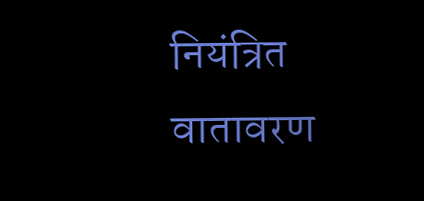नियंत्रित वातावरण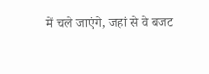में चले जाएंगे, जहां से वे बजट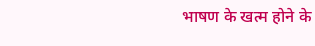भाषण के खत्म होने के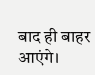बाद ही बाहर आएंगे।